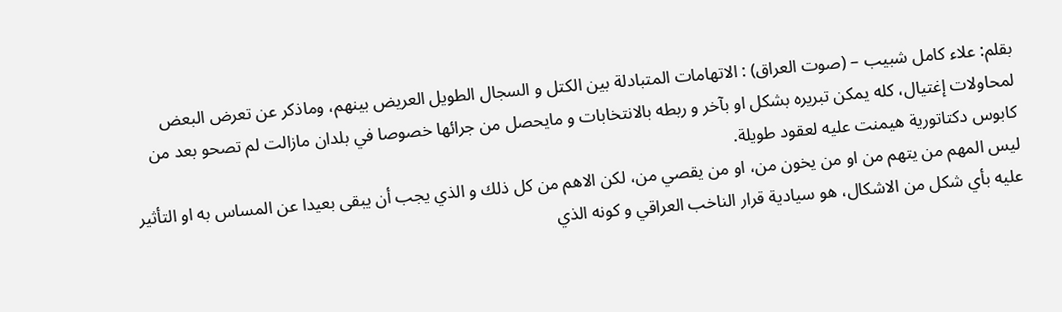بقلم: علاء کامل شبيب – (صوت العراق) : الاتهامات المتبادلة بين الکتل و السجال الطويل العريض بينهم، وماذکر عن تعرض البعض لمحاولات إغتيال، کله يمکن تبريره بشکل او بآخر و ربطه بالانتخابات و مايحصل من جرائها خصوصا في بلدان مازالت لم تصحو بعد من کابوس دکتاتورية هيمنت عليه لعقود طويلة.
ليس المهم من يتهم من او من يخون من، او من يقصي من، لکن الاهم من کل ذلك و الذي يجب أن يبقى بعيدا عن المساس به او التأثير عليه بأي شکل من الاشکال، هو سيادية قرار الناخب العراقي و کونه الذي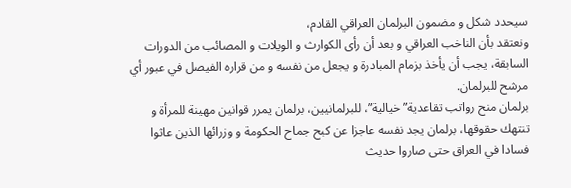سيحدد شکل و مضمون البرلمان العراقي القادم،
ونعتقد بأن الناخب العراقي و بعد أن رأى الکوارث و الويلات و المصائب من الدورات السابقة، يجب أن يأخذ بزمام المبادرة و يجعل من نفسه و من قراره الفيصل في عبور أي مرشح للبرلمان.
برلمان منح رواتب تقاعدية”خيالية”، للبرلمانيين، برلمان يمرر قوانين مهينة للمرأة و تنتهك حقوقها، برلمان يجد نفسه عاجزا عن کبح جماح الحکومة و وزرائها الذين عاثوا فسادا في العراق حتى صاروا حديث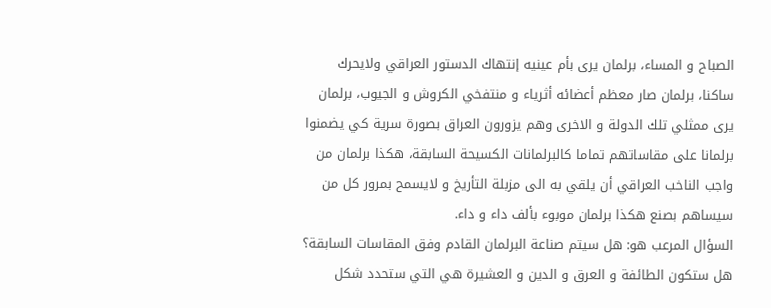الصباح و المساء، برلمان يرى بأم عينيه إنتهاك الدستور العراقي ولايحرك ساکنا، برلمان صار معظم أعضائه أثرياء و منتفخي الکروش و الجيوب، برلمان يرى ممثلي تلك الدولة و الاخرى وهم يزورون العراق بصورة سرية کي يضمنوا برلمانا على مقاساتهم تماما کالبرلمانات الکسيحة السابقة، هکذا برلمان من واجب الناخب العراقي أن يلقي به الى مزبلة التأريخ و لايسمح بمرور کل من سيساهم بصنع هکذا برلمان موبوء بألف داء و داء.
السؤال المرعب هو: هل سيتم صناعة البرلمان القادم وفق المقاسات السابقة؟ هل ستکون الطائفة و العرق و الدين و العشيرة هي التي ستحدد شکل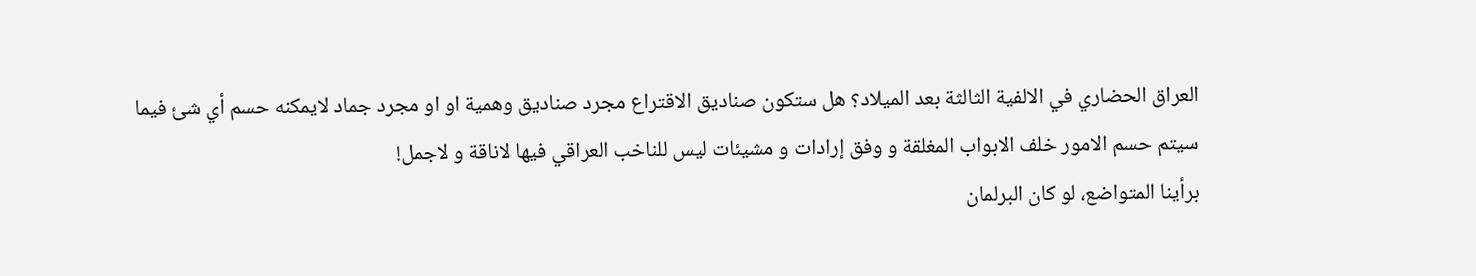العراق الحضاري في الالفية الثالثة بعد الميلاد؟ هل ستکون صناديق الاقتراع مجرد صناديق وهمية او او مجرد جماد لايمکنه حسم أي شئ فيما سيتم حسم الامور خلف الابواب المغلقة و وفق إرادات و مشيئات ليس للناخب العراقي فيها لاناقة و لاجمل!
برأينا المتواضع، لو کان البرلمان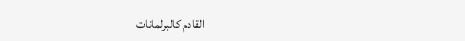القادم کالبرلمانات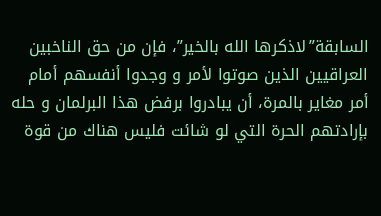السابقة”لاذکرها الله بالخير”، فإن من حق الناخبين العراقيين الذين صوتوا لأمر و وجدوا أنفسهم أمام أمر مغاير بالمرة، أن يبادروا برفض هذا البرلمان و حله بإرادتهم الحرة التي لو شائت فليس هناك من قوة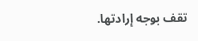تقف بوجه إرادتها.